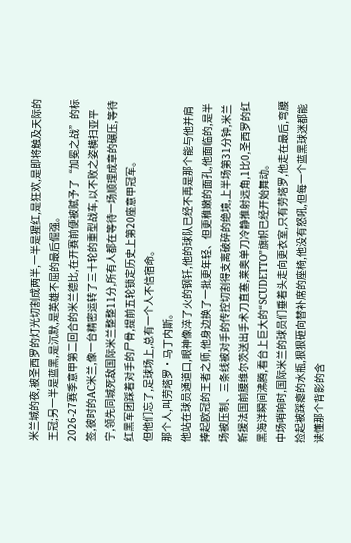米兰城的夜,被圣西罗的灯光切割成两半,一半是猩红,是狂欢,是即将触及天际的王冠;另一半是蓝黑,是沉默,是英雄不屈的最后倔强。
2026-27赛季意甲第二回合的米兰德比,在开赛前便被赋予了“加冕之战”的标签,彼时的AC米兰,像一台精密运转了三十轮的重型战车,以不败之姿横扫亚平宁,领先同城死敌国际米兰整整11分,所有人都在等待一场顺理成章的碾压,等待红黑军团踩着对手的尸骨,提前五轮锁定历史上第20座意甲冠军。
但他们忘了,足球场上,总有一个人不信宿命。
那个人,叫劳塔罗·马丁内斯。
他站在球员通道口,眼神像淬了火的钢钎,他的球队已经不再是那个能与他并肩捧起欧冠的王者之师,他身边换了一批更年轻、但更稚嫩的面孔,他面临的,是半场被压制、三条线被对手的传控切割得支离破碎的绝境,上半场第31分钟,米兰新援法国前腰维尔茨送出手术刀直塞,莱奥单刀冷静推射远角,1比0,圣西罗的红黑海洋瞬间沸腾,看台上巨大的“SCUDETTO”旗帜已经开始舞动。
中场哨响时,国际米兰的球员们垂着头走向更衣室,只有劳塔罗,他走在最后,弯腰捡起被踩瘪的水瓶,狠狠砸向替补席的座椅,他没有怒吼,但每一个蓝黑球迷都能读懂那个背影的含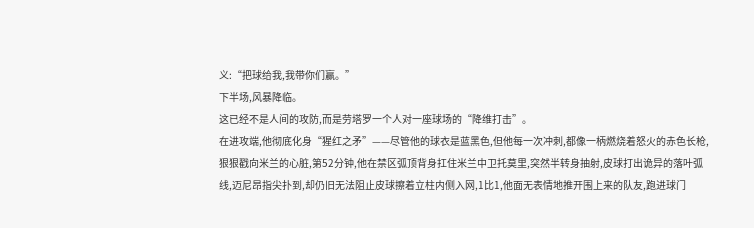义:“把球给我,我带你们赢。”
下半场,风暴降临。
这已经不是人间的攻防,而是劳塔罗一个人对一座球场的“降维打击”。
在进攻端,他彻底化身“猩红之矛”——尽管他的球衣是蓝黑色,但他每一次冲刺,都像一柄燃烧着怒火的赤色长枪,狠狠戳向米兰的心脏,第52分钟,他在禁区弧顶背身扛住米兰中卫托莫里,突然半转身抽射,皮球打出诡异的落叶弧线,迈尼昂指尖扑到,却仍旧无法阻止皮球擦着立柱内侧入网,1比1,他面无表情地推开围上来的队友,跑进球门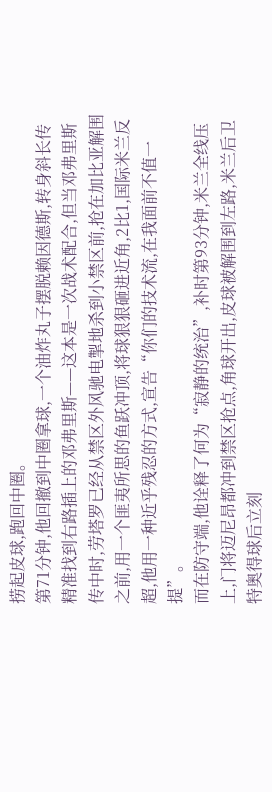捞起皮球,跑回中圈。
第71分钟,他回撤到中圈拿球,一个油炸丸子摆脱赖因德斯,转身斜长传精准找到右路插上的邓弗里斯——这本是一次战术配合,但当邓弗里斯传中时,劳塔罗已经从禁区外风驰电掣地杀到小禁区前,抢在加比亚解围之前,用一个匪夷所思的鱼跃冲顶,将球狠狠砸进近角,2比1,国际米兰反超,他用一种近乎残忍的方式,宣告“你们的技术流,在我面前不值一提”。
而在防守端,他诠释了何为“寂静的统治”,补时第93分钟,米兰全线压上,门将迈尼昂都冲到禁区抢点,角球开出,皮球被解围到左路,米兰后卫特奥得球后立刻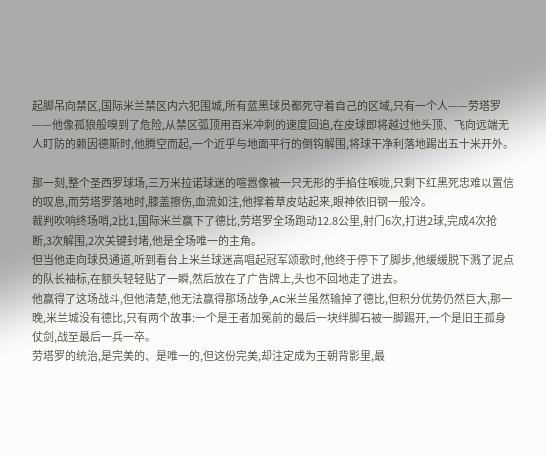起脚吊向禁区,国际米兰禁区内六犯围城,所有蓝黑球员都死守着自己的区域,只有一个人——劳塔罗——他像孤狼般嗅到了危险,从禁区弧顶用百米冲刺的速度回追,在皮球即将越过他头顶、飞向远端无人盯防的赖因德斯时,他腾空而起,一个近乎与地面平行的倒钩解围,将球干净利落地踢出五十米开外。

那一刻,整个圣西罗球场,三万米拉诺球迷的喧嚣像被一只无形的手掐住喉咙,只剩下红黑死忠难以置信的叹息,而劳塔罗落地时,膝盖擦伤,血流如注,他撑着草皮站起来,眼神依旧钢一般冷。
裁判吹响终场哨,2比1,国际米兰赢下了德比,劳塔罗全场跑动12.8公里,射门6次,打进2球,完成4次抢断,3次解围,2次关键封堵,他是全场唯一的主角。
但当他走向球员通道,听到看台上米兰球迷高唱起冠军颂歌时,他终于停下了脚步,他缓缓脱下溅了泥点的队长袖标,在额头轻轻贴了一瞬,然后放在了广告牌上,头也不回地走了进去。
他赢得了这场战斗,但他清楚,他无法赢得那场战争,AC米兰虽然输掉了德比,但积分优势仍然巨大,那一晚,米兰城没有德比,只有两个故事:一个是王者加冕前的最后一块绊脚石被一脚踢开,一个是旧王孤身仗剑,战至最后一兵一卒。
劳塔罗的统治,是完美的、是唯一的,但这份完美,却注定成为王朝背影里,最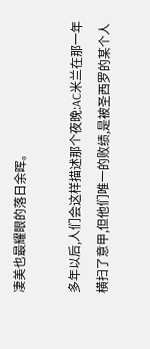凄美也最耀眼的落日余晖。

多年以后,人们会这样描述那个夜晚:AC米兰在那一年横扫了意甲,但他们唯一的败绩,是被圣西罗的某个人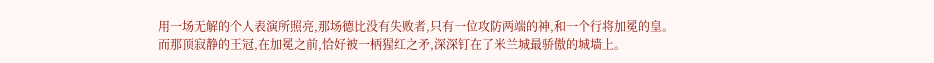用一场无解的个人表演所照亮,那场德比没有失败者,只有一位攻防两端的神,和一个行将加冕的皇。
而那顶寂静的王冠,在加冕之前,恰好被一柄猩红之矛,深深钉在了米兰城最骄傲的城墙上。